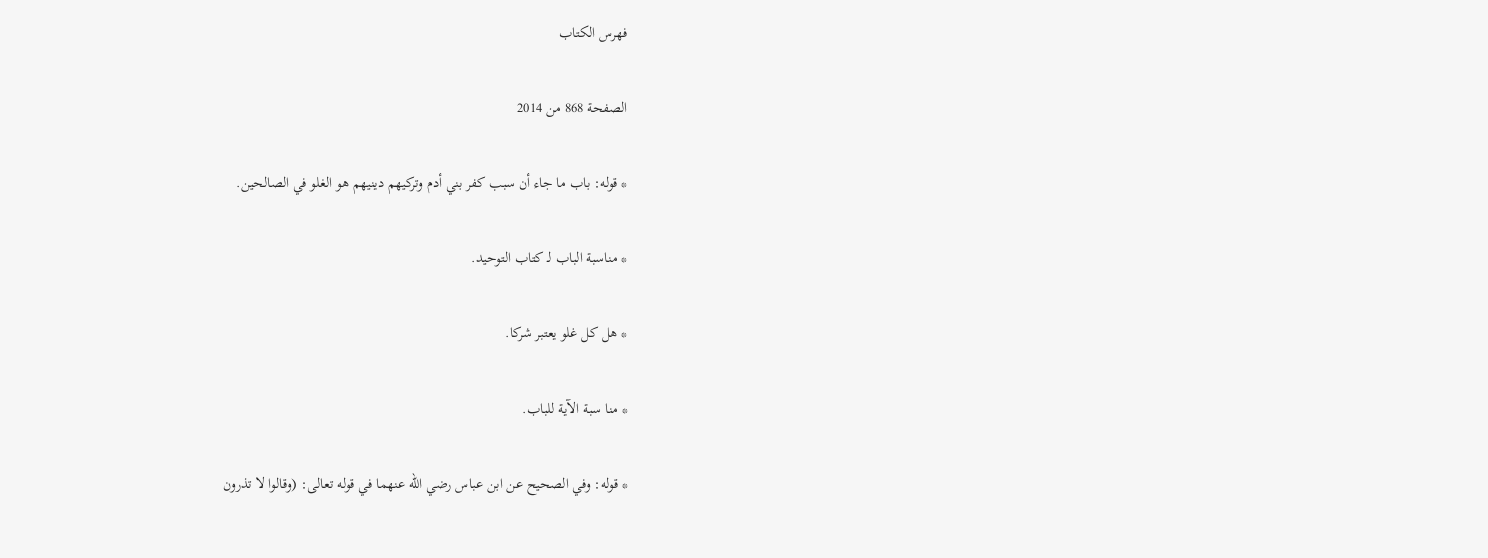فهرس الكتاب

الصفحة 868 من 2014

* قوله: باب ما جاء أن سبب كفر بني أدم وتركيهم دينيهم هو الغلو في الصالحين.

* مناسبة الباب لـ كتاب التوحيد.

* هل كل غلو يعتبر شركا.

* منا سبة الآية للباب.

* قوله: وفي الصحيح عن ابن عباس رضي الله عنهما في قوله تعالى: (وقالوا لا تذرون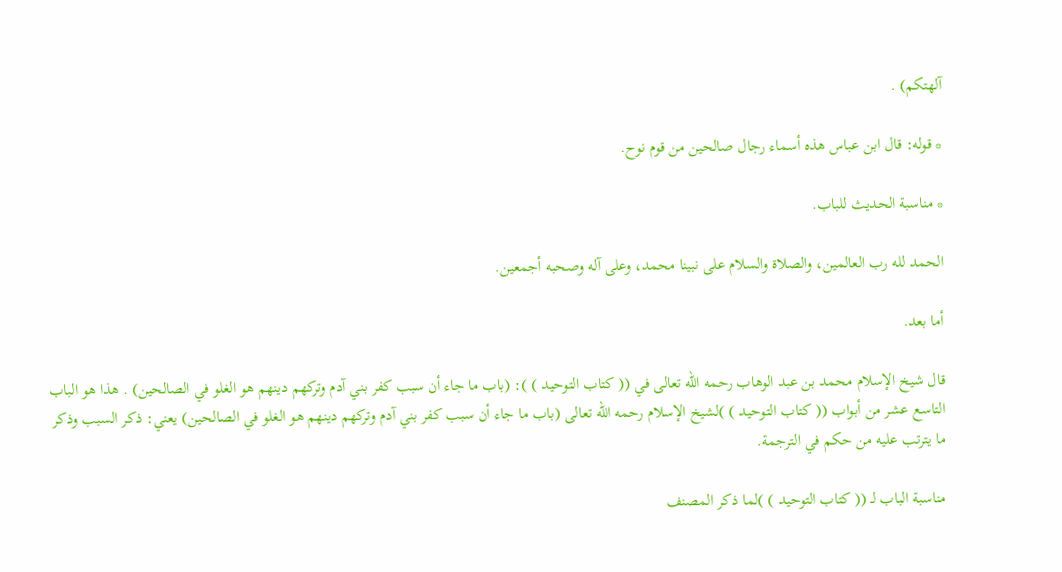آلهتكم) .

* قوله: قال ابن عباس هذه أسماء رجال صالحين من قوم نوح.

* مناسبة الحديث للباب.

الحمد لله رب العالمين، والصلاة والسلام على نبينا محمد، وعلى آله وصحبه أجمعين.

أما بعد.

قال شيخ الإسلام محمد بن عبد الوهاب رحمه الله تعالى في (( كتاب التوحيد ) ): (باب ما جاء أن سبب كفر بني آدم وتركهم دينهم هو الغلو في الصالحين) . هذا هو الباب التاسع عشر من أبواب (( كتاب التوحيد ) )لشيخ الإسلام رحمه الله تعالى (باب ما جاء أن سبب كفر بني آدم وتركهم دينهم هو الغلو في الصالحين) يعني: ذكر السبب وذكر ما يترتب عليه من حكم في الترجمة.

مناسبة الباب لـ (( كتاب التوحيد ) )لما ذكر المصنف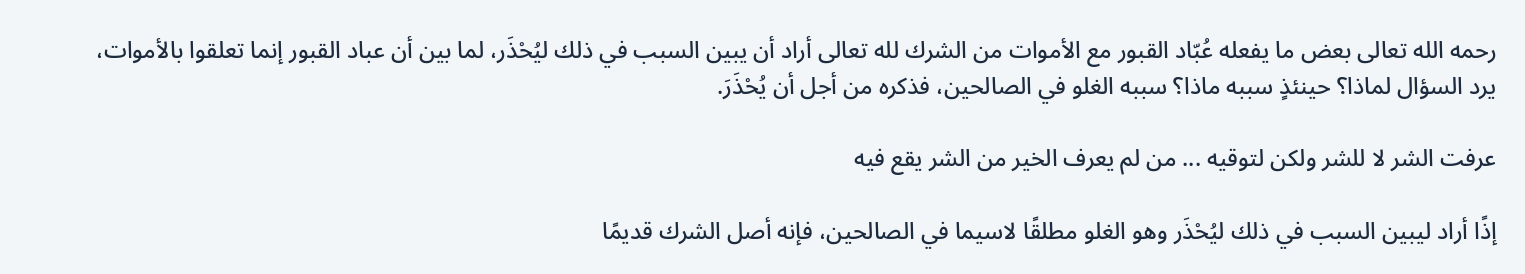رحمه الله تعالى بعض ما يفعله عُبّاد القبور مع الأموات من الشرك لله تعالى أراد أن يبين السبب في ذلك ليُحْذَر، لما بين أن عباد القبور إنما تعلقوا بالأموات، يرد السؤال لماذا؟ حينئذٍ سببه ماذا؟ سببه الغلو في الصالحين، فذكره من أجل أن يُحْذَرَ.

عرفت الشر لا للشر ولكن لتوقيه ... من لم يعرف الخير من الشر يقع فيه

إذًا أراد ليبين السبب في ذلك ليُحْذَر وهو الغلو مطلقًا لاسيما في الصالحين، فإنه أصل الشرك قديمًا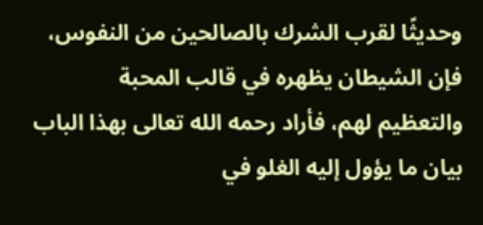وحديثًا لقرب الشرك بالصالحين من النفوس، فإن الشيطان يظهره في قالب المحبة والتعظيم لهم، فأراد رحمه الله تعالى بهذا الباب بيان ما يؤول إليه الغلو في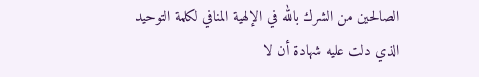الصالحين من الشرك بالله في الإلهية المنافي لكلمة التوحيد الذي دلت عليه شهادة أن لا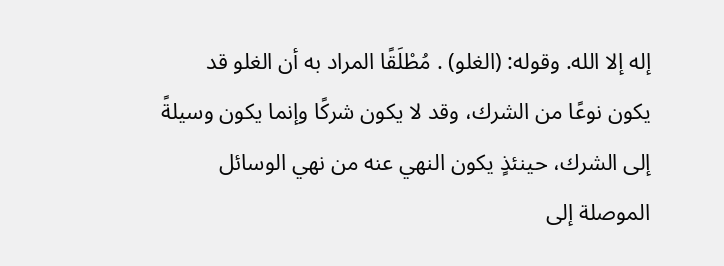إله إلا الله. وقوله: (الغلو) . مُطْلَقًا المراد به أن الغلو قد يكون نوعًا من الشرك، وقد لا يكون شركًا وإنما يكون وسيلةً إلى الشرك، حينئذٍ يكون النهي عنه من نهي الوسائل الموصلة إلى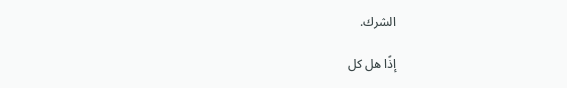الشرك.

إذًا هل كل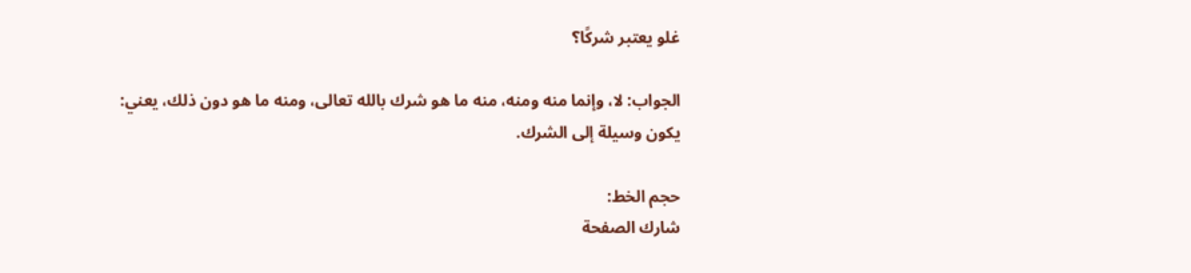غلو يعتبر شركًا؟

الجواب: لا، وإنما منه ومنه، منه ما هو شرك بالله تعالى، ومنه ما هو دون ذلك، يعني: يكون وسيلة إلى الشرك.

حجم الخط:
شارك الصفحة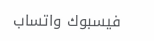فيسبوك واتساب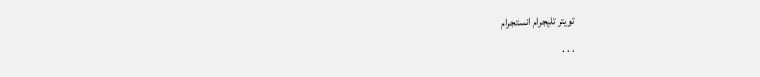تويتر تليجرام انستجرام
. . .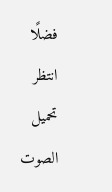فضلًا انتظر تحميل الصوت